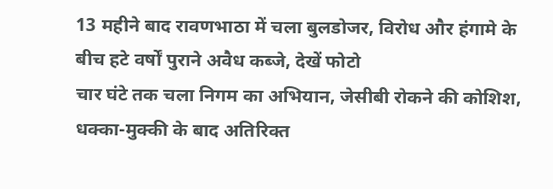13 महीने बाद रावणभाठा में चला बुलडोजर, विरोध और हंगामे के बीच हटे वर्षों पुराने अवैध कब्जे, देखें फोटो
चार घंटे तक चला निगम का अभियान, जेसीबी रोकने की कोशिश, धक्का-मुक्की के बाद अतिरिक्त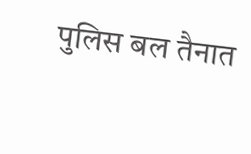पुलिस बल तैनात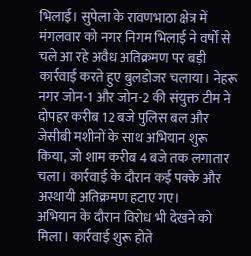भिलाई। सुपेला के रावणभाठा क्षेत्र में मंगलवार को नगर निगम भिलाई ने वर्षों से चले आ रहे अवैध अतिक्रमण पर बड़ी कार्रवाई करते हुए बुलडोजर चलाया। नेहरू नगर जोन-1 और जोन-2 की संयुक्त टीम ने दोपहर करीब 12 बजे पुलिस बल और जेसीबी मशीनों के साथ अभियान शुरू किया, जो शाम करीब 4 बजे तक लगातार चला। कार्रवाई के दौरान कई पक्के और अस्थायी अतिक्रमण हटाए गए।
अभियान के दौरान विरोध भी देखने को मिला। कार्रवाई शुरू होते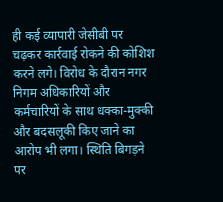ही कई व्यापारी जेसीबी पर चढ़कर कार्रवाई रोकने की कोशिश करने लगे। विरोध के दौरान नगर निगम अधिकारियों और कर्मचारियों के साथ धक्का-मुक्की और बदसलूकी किए जाने का आरोप भी लगा। स्थिति बिगड़ने पर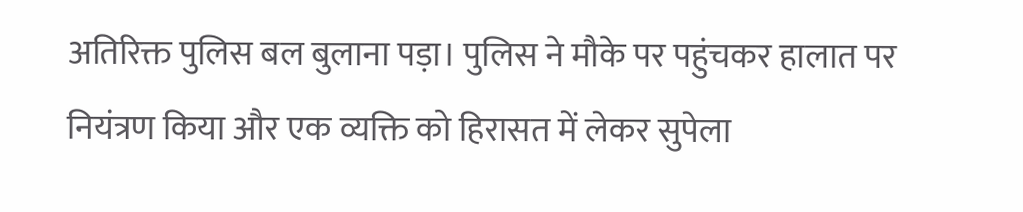अतिरिक्त पुलिस बल बुलाना पड़ा। पुलिस ने मौके पर पहुंचकर हालात पर नियंत्रण किया और एक व्यक्ति को हिरासत में लेकर सुपेला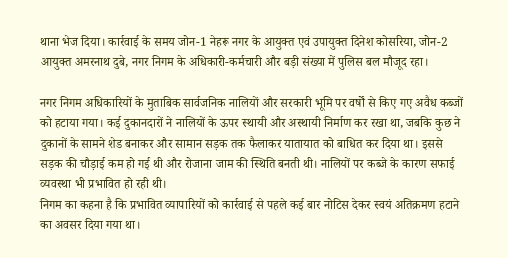थाना भेज दिया। कार्रवाई के समय जोन-1 नेहरू नगर के आयुक्त एवं उपायुक्त दिनेश कोसरिया, जोन-2 आयुक्त अमरनाथ दुबे, नगर निगम के अधिकारी-कर्मचारी और बड़ी संख्या में पुलिस बल मौजूद रहा।

नगर निगम अधिकारियों के मुताबिक सार्वजनिक नालियों और सरकारी भूमि पर वर्षों से किए गए अवैध कब्जों को हटाया गया। कई दुकानदारों ने नालियों के ऊपर स्थायी और अस्थायी निर्माण कर रखा था, जबकि कुछ ने दुकानों के सामने शेड बनाकर और सामान सड़क तक फैलाकर यातायात को बाधित कर दिया था। इससे सड़क की चौड़ाई कम हो गई थी और रोजाना जाम की स्थिति बनती थी। नालियों पर कब्जे के कारण सफाई व्यवस्था भी प्रभावित हो रही थी।
निगम का कहना है कि प्रभावित व्यापारियों को कार्रवाई से पहले कई बार नोटिस देकर स्वयं अतिक्रमण हटाने का अवसर दिया गया था।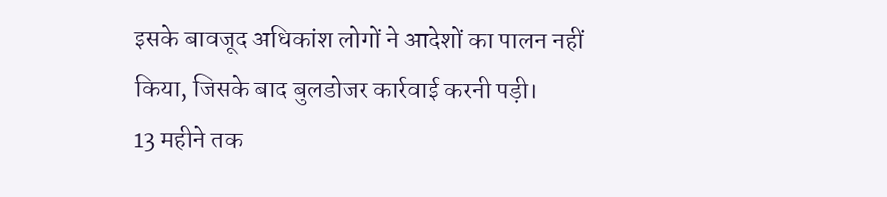इसके बावजूद अधिकांश लोगों ने आदेशों का पालन नहीं किया, जिसके बाद बुलडोजर कार्रवाई करनी पड़ी।
13 महीने तक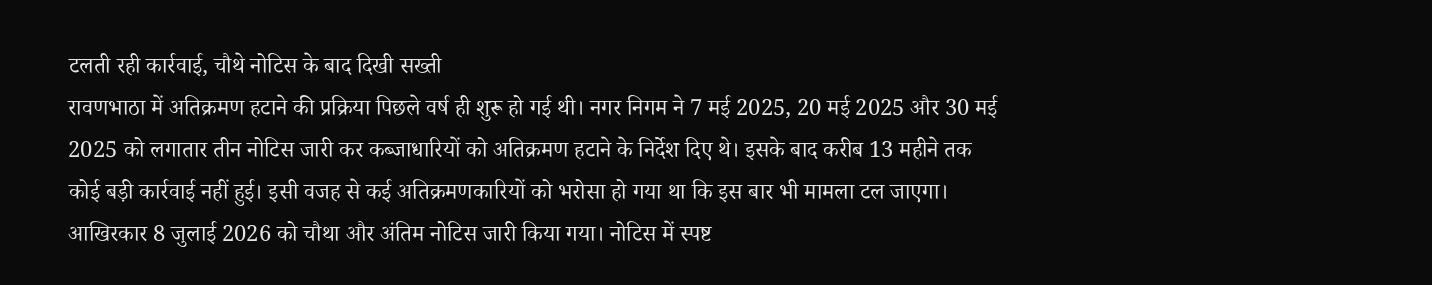टलती रही कार्रवाई, चौथे नोटिस के बाद दिखी सख्ती
रावणभाठा में अतिक्रमण हटाने की प्रक्रिया पिछले वर्ष ही शुरू हो गई थी। नगर निगम ने 7 मई 2025, 20 मई 2025 और 30 मई 2025 को लगातार तीन नोटिस जारी कर कब्जाधारियों को अतिक्रमण हटाने के निर्देश दिए थे। इसके बाद करीब 13 महीने तक कोई बड़ी कार्रवाई नहीं हुई। इसी वजह से कई अतिक्रमणकारियों को भरोसा हो गया था कि इस बार भी मामला टल जाएगा। आखिरकार 8 जुलाई 2026 को चौथा और अंतिम नोटिस जारी किया गया। नोटिस में स्पष्ट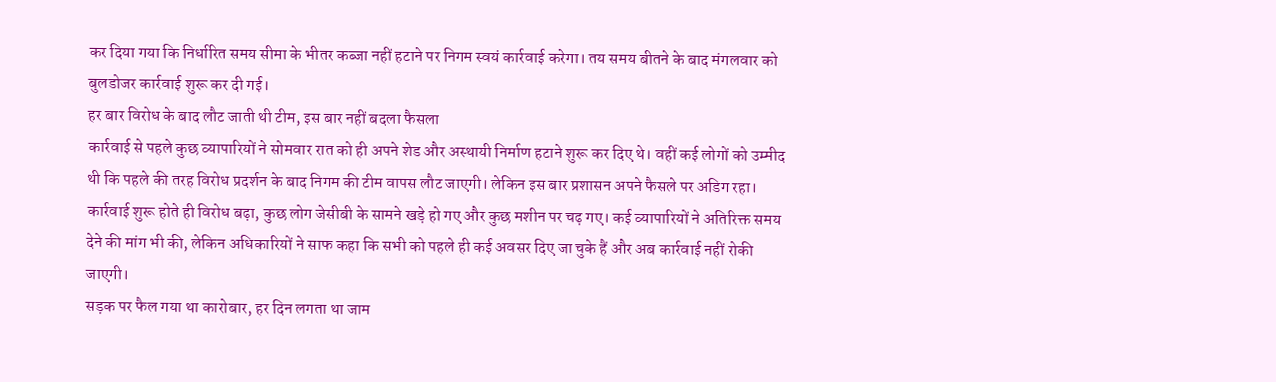कर दिया गया कि निर्धारित समय सीमा के भीतर कब्जा नहीं हटाने पर निगम स्वयं कार्रवाई करेगा। तय समय बीतने के बाद मंगलवार को बुलडोजर कार्रवाई शुरू कर दी गई।
हर बार विरोध के बाद लौट जाती थी टीम, इस बार नहीं बदला फैसला
कार्रवाई से पहले कुछ व्यापारियों ने सोमवार रात को ही अपने शेड और अस्थायी निर्माण हटाने शुरू कर दिए थे। वहीं कई लोगों को उम्मीद थी कि पहले की तरह विरोध प्रदर्शन के बाद निगम की टीम वापस लौट जाएगी। लेकिन इस बार प्रशासन अपने फैसले पर अडिग रहा। कार्रवाई शुरू होते ही विरोध बढ़ा, कुछ लोग जेसीबी के सामने खड़े हो गए और कुछ मशीन पर चढ़ गए। कई व्यापारियों ने अतिरिक्त समय देने की मांग भी की, लेकिन अधिकारियों ने साफ कहा कि सभी को पहले ही कई अवसर दिए जा चुके हैं और अब कार्रवाई नहीं रोकी जाएगी।
सड़क पर फैल गया था कारोबार, हर दिन लगता था जाम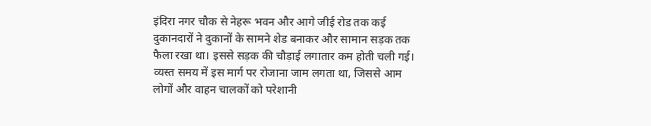इंदिरा नगर चौक से नेहरू भवन और आगे जीई रोड तक कई दुकानदारों ने दुकानों के सामने शेड बनाकर और सामान सड़क तक फैला रखा था। इससे सड़क की चौड़ाई लगातार कम होती चली गई। व्यस्त समय में इस मार्ग पर रोजाना जाम लगता था, जिससे आम लोगों और वाहन चालकों को परेशानी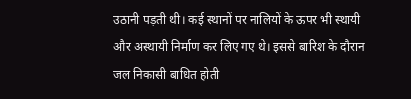उठानी पड़ती थी। कई स्थानों पर नालियों के ऊपर भी स्थायी और अस्थायी निर्माण कर लिए गए थे। इससे बारिश के दौरान जल निकासी बाधित होती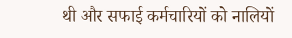थी और सफाई कर्मचारियों को नालियों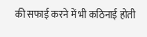की सफाई करने में भी कठिनाई होती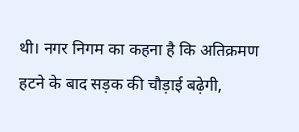थी। नगर निगम का कहना है कि अतिक्रमण हटने के बाद सड़क की चौड़ाई बढ़ेगी,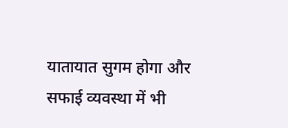यातायात सुगम होगा और सफाई व्यवस्था में भी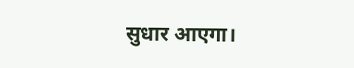सुधार आएगा।